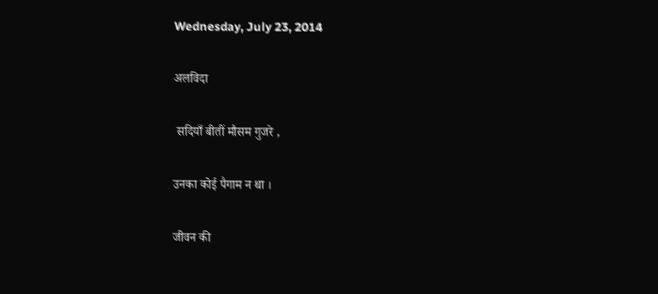Wednesday, July 23, 2014

अलविदा

 सदियाँ बीतीं मौसम गुजरे ,

उनका कोई पैगाम न था ।

जीवन की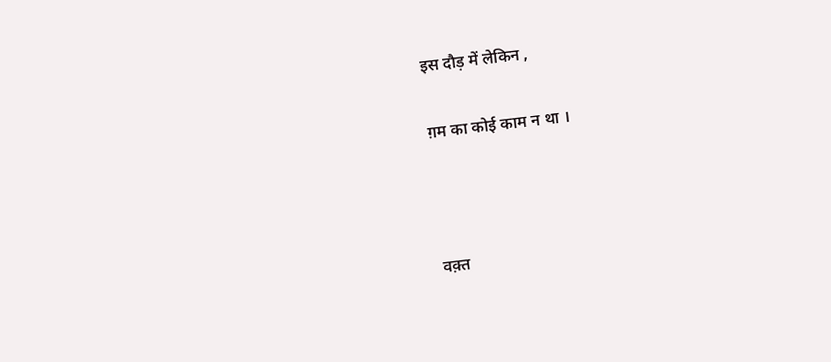इस दौड़ में लेकिन ,

ग़म का कोई काम न था ।



वक़्त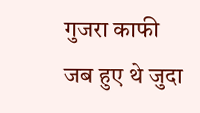गुजरा काफी जब हुए थे जुदा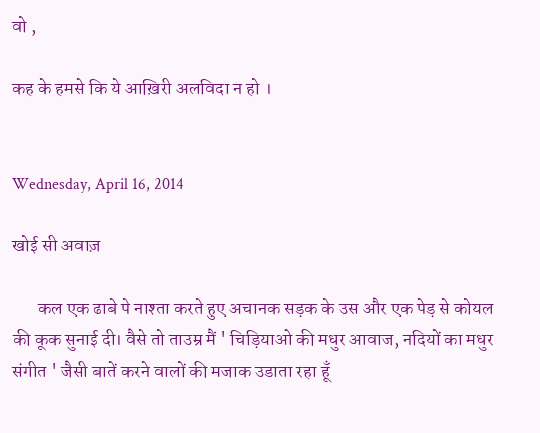वो ,

कह के हमसे कि ये आख़िरी अलविदा न हो ।


Wednesday, April 16, 2014

खोई सी अवाज़

       कल एक ढाबे पे नाश्ता करते हुए अचानक सड़क के उस और एक पेड़ से कोयल की कूक सुनाई दी। वैसे तो ताउम्र मैं ' चिड़ियाओ की मधुर आवाज, नदियों का मधुर संगीत ' जैसी बातें करने वालों की मजाक उडाता रहा हूँ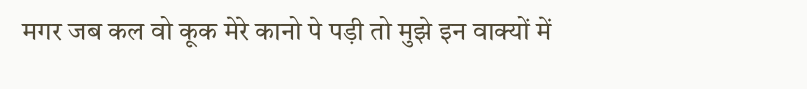मगर जब कल वो कूक मेरे कानो पे पड़ी तो मुझे इन वाक्यों में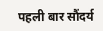पहली बार सौंदर्य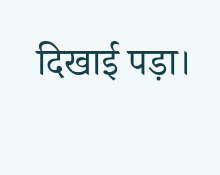दिखाई पड़ा।